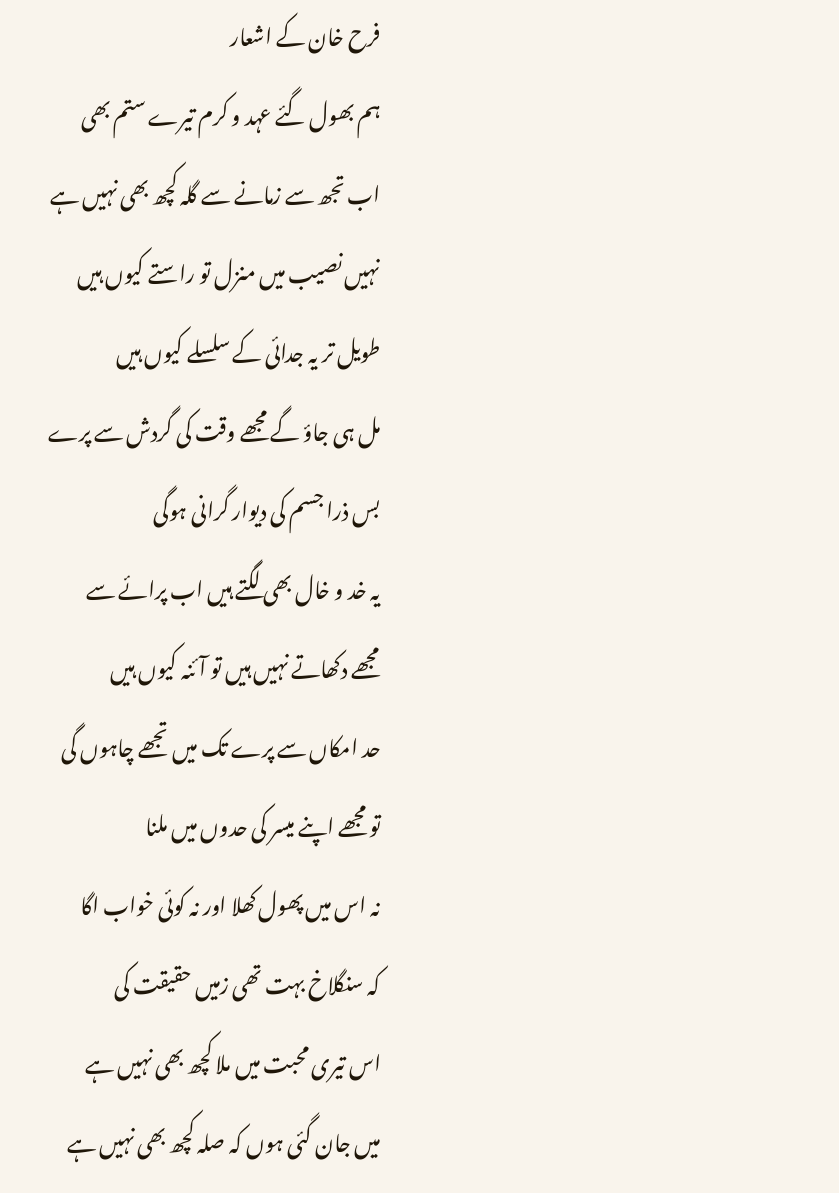فرح خان کے اشعار
ہم بھول گئے عہد و کرم تیرے ستم بھی
اب تجھ سے زمانے سے گلہ کچھ بھی نہیں ہے
نہیں نصیب میں منزل تو راستے کیوں ہیں
طویل تر یہ جدائی کے سلسلے کیوں ہیں
مل ہی جاؤ گے مجھے وقت کی گردش سے پرے
بس ذرا جسم کی دیوار گرانی ہوگی
یہ خد و خال بھی لگتے ہیں اب پرائے سے
مجھے دکھاتے نہیں ہیں تو آئنہ کیوں ہیں
حد امکاں سے پرے تک میں تجھے چاہوں گی
تو مجھے اپنے میسر کی حدوں میں ملنا
نہ اس میں پھول کھلا اور نہ کوئی خواب اگا
کہ سنگلاخ بہت تھی زمیں حقیقت کی
اس تیری محبت میں ملا کچھ بھی نہیں ہے
میں جان گئی ہوں کہ صلہ کچھ بھی نہیں ہے